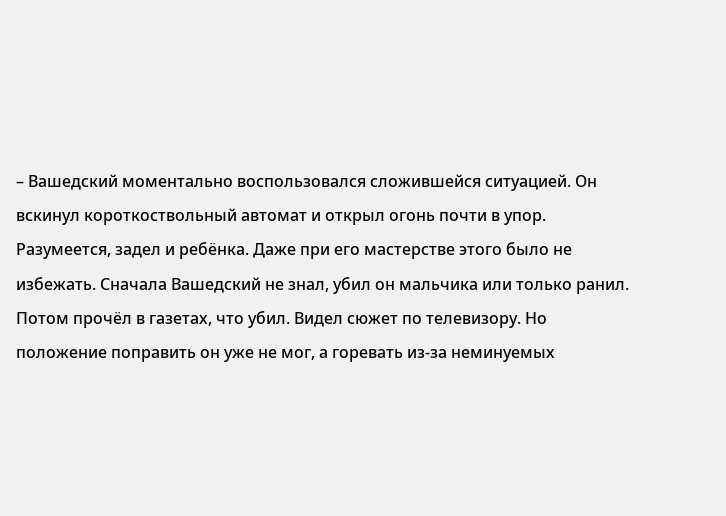– Вашедский моментально воспользовался сложившейся ситуацией. Он вскинул короткоствольный автомат и открыл огонь почти в упор. Разумеется, задел и ребёнка. Даже при его мастерстве этого было не избежать. Сначала Вашедский не знал, убил он мальчика или только ранил. Потом прочёл в газетах, что убил. Видел сюжет по телевизору. Но положение поправить он уже не мог, а горевать из-за неминуемых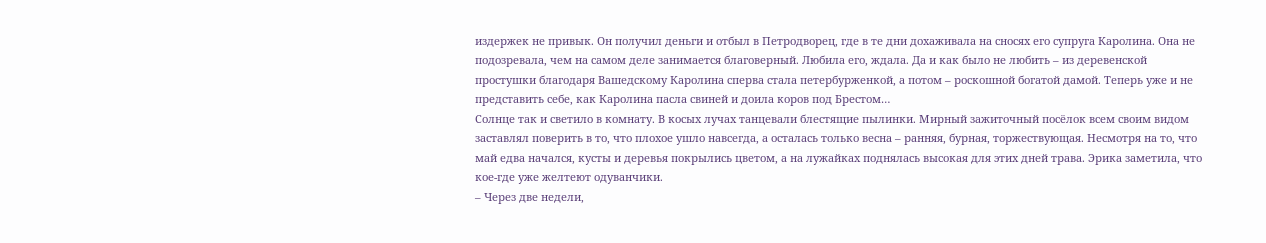издержек не привык. Он получил деньги и отбыл в Петродворец, где в те дни дохаживала на сносях его супруга Каролина. Она не подозревала, чем на самом деле занимается благоверный. Любила его, ждала. Да и как было не любить – из деревенской простушки благодаря Вашедскому Каролина сперва стала петербурженкой, а потом – роскошной богатой дамой. Теперь уже и не представить себе, как Каролина пасла свиней и доила коров под Брестом…
Солнце так и светило в комнату. В косых лучах танцевали блестящие пылинки. Мирный зажиточный посёлок всем своим видом заставлял поверить в то, что плохое ушло навсегда, а осталась только весна – ранняя, бурная, торжествующая. Несмотря на то, что май едва начался, кусты и деревья покрылись цветом, а на лужайках поднялась высокая для этих дней трава. Эрика заметила, что кое-где уже желтеют одуванчики.
– Через две недели,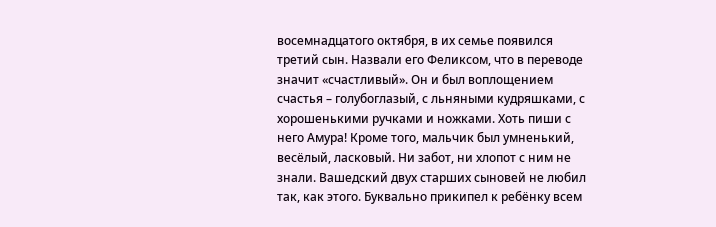восемнадцатого октября, в их семье появился третий сын. Назвали его Феликсом, что в переводе значит «счастливый». Он и был воплощением счастья – голубоглазый, с льняными кудряшками, с хорошенькими ручками и ножками. Хоть пиши с него Амура! Кроме того, мальчик был умненький, весёлый, ласковый. Ни забот, ни хлопот с ним не знали. Вашедский двух старших сыновей не любил так, как этого. Буквально прикипел к ребёнку всем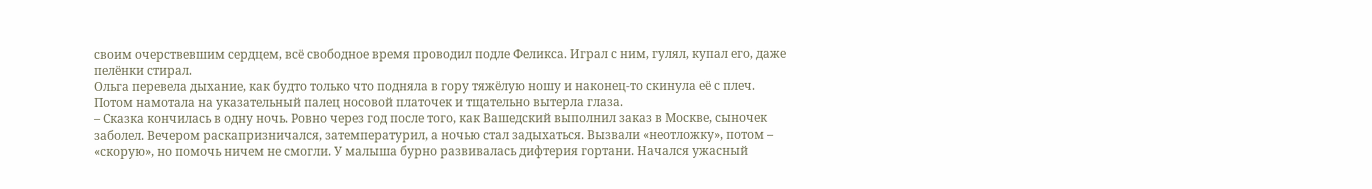своим очерствевшим сердцем, всё свободное время проводил подле Феликса. Играл с ним, гулял, купал его, даже пелёнки стирал.
Ольга перевела дыхание, как будто только что подняла в гору тяжёлую ношу и наконец-то скинула её с плеч. Потом намотала на указательный палец носовой платочек и тщательно вытерла глаза.
– Сказка кончилась в одну ночь. Ровно через год после того, как Вашедский выполнил заказ в Москве, сыночек заболел. Вечером раскапризничался, затемпературил, а ночью стал задыхаться. Вызвали «неотложку», потом – «скорую», но помочь ничем не смогли. У малыша бурно развивалась дифтерия гортани. Начался ужасный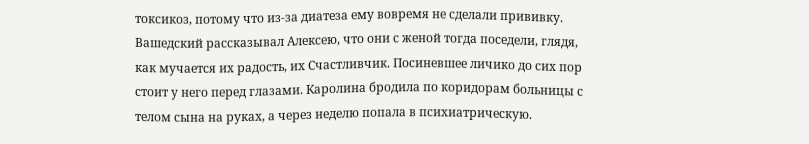токсикоз, потому что из-за диатеза ему вовремя не сделали прививку. Вашедский рассказывал Алексею, что они с женой тогда поседели, глядя, как мучается их радость, их Счастливчик. Посиневшее личико до сих пор стоит у него перед глазами. Каролина бродила по коридорам больницы с телом сына на руках, а через неделю попала в психиатрическую.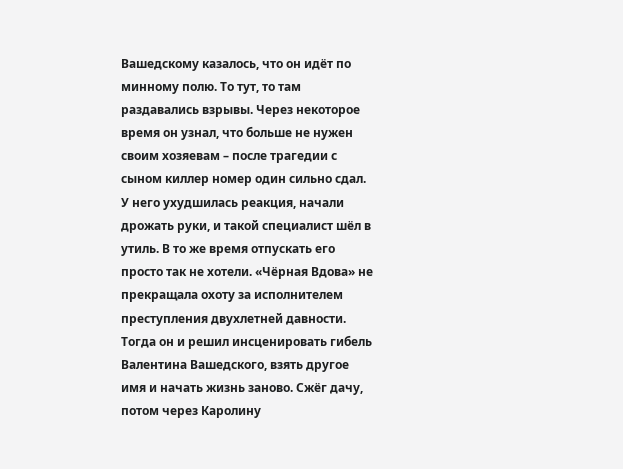Вашедскому казалось, что он идёт по минному полю. То тут, то там раздавались взрывы. Через некоторое время он узнал, что больше не нужен своим хозяевам – после трагедии с сыном киллер номер один сильно сдал. У него ухудшилась реакция, начали дрожать руки, и такой специалист шёл в утиль. В то же время отпускать его просто так не хотели. «Чёрная Вдова» не прекращала охоту за исполнителем преступления двухлетней давности. Тогда он и решил инсценировать гибель Валентина Вашедского, взять другое имя и начать жизнь заново. Сжёг дачу, потом через Каролину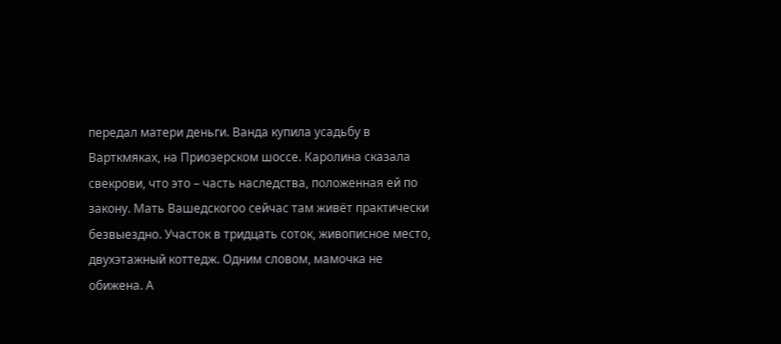передал матери деньги. Ванда купила усадьбу в Варткмяках, на Приозерском шоссе. Каролина сказала свекрови, что это – часть наследства, положенная ей по закону. Мать Вашедскогоо сейчас там живёт практически безвыездно. Участок в тридцать соток, живописное место, двухэтажный коттедж. Одним словом, мамочка не обижена. А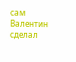сам Валентин сделал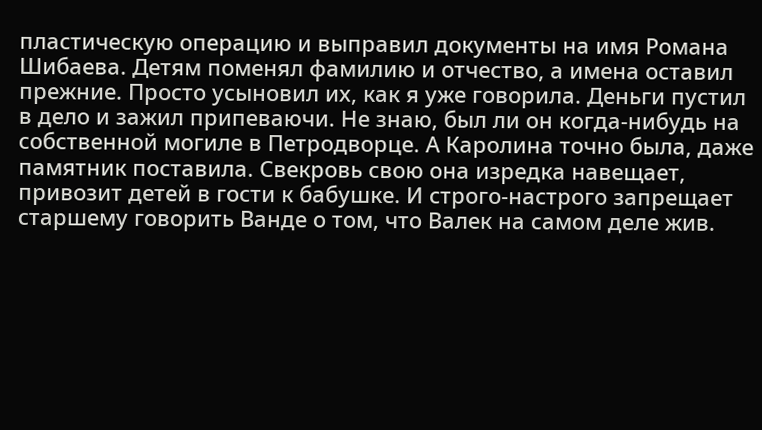пластическую операцию и выправил документы на имя Романа Шибаева. Детям поменял фамилию и отчество, а имена оставил прежние. Просто усыновил их, как я уже говорила. Деньги пустил в дело и зажил припеваючи. Не знаю, был ли он когда-нибудь на собственной могиле в Петродворце. А Каролина точно была, даже памятник поставила. Свекровь свою она изредка навещает, привозит детей в гости к бабушке. И строго-настрого запрещает старшему говорить Ванде о том, что Валек на самом деле жив.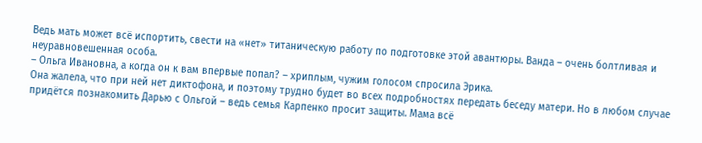Ведь мать может всё испортить, свести на «нет» титаническую работу по подготовке этой авантюры. Ванда – очень болтливая и неуравновешенная особа.
– Ольга Ивановна, а когда он к вам впервые попал? – хриплым, чужим голосом спросила Эрика.
Она жалела, что при ней нет диктофона, и поэтому трудно будет во всех подробностях передать беседу матери. Но в любом случае придётся познакомить Дарью с Ольгой – ведь семья Карпенко просит защиты. Мама всё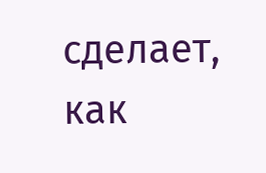сделает, как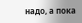надо, а пока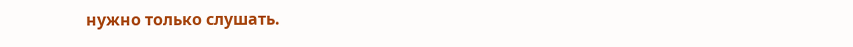нужно только слушать.